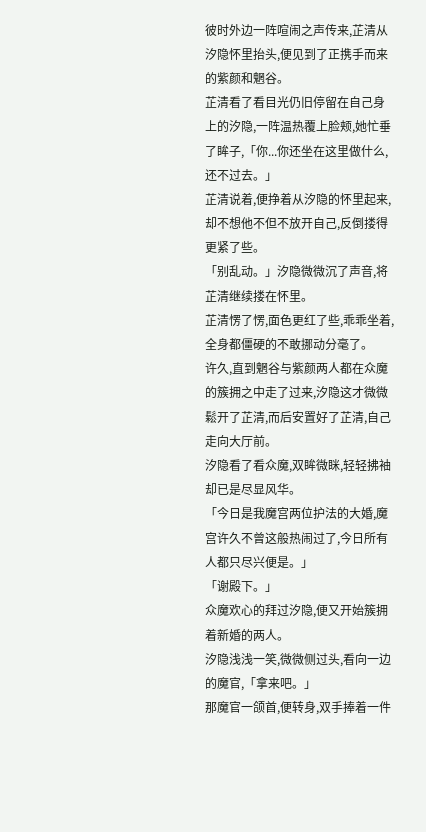彼时外边一阵喧闹之声传来,芷清从汐隐怀里抬头,便见到了正携手而来的紫颜和魍谷。
芷清看了看目光仍旧停留在自己身上的汐隐,一阵温热覆上脸颊,她忙垂了眸子,「你...你还坐在这里做什么,还不过去。」
芷清说着,便挣着从汐隐的怀里起来,却不想他不但不放开自己,反倒搂得更紧了些。
「别乱动。」汐隐微微沉了声音,将芷清继续搂在怀里。
芷清愣了愣,面色更红了些,乖乖坐着,全身都僵硬的不敢挪动分毫了。
许久,直到魍谷与紫颜两人都在众魔的簇拥之中走了过来,汐隐这才微微鬆开了芷清,而后安置好了芷清,自己走向大厅前。
汐隐看了看众魔,双眸微眯,轻轻拂袖却已是尽显风华。
「今日是我魔宫两位护法的大婚,魔宫许久不曾这般热闹过了,今日所有人都只尽兴便是。」
「谢殿下。」
众魔欢心的拜过汐隐,便又开始簇拥着新婚的两人。
汐隐浅浅一笑,微微侧过头,看向一边的魔官,「拿来吧。」
那魔官一颌首,便转身,双手捧着一件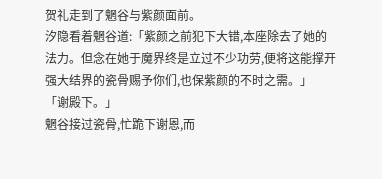贺礼走到了魍谷与紫颜面前。
汐隐看着魍谷道:「紫颜之前犯下大错,本座除去了她的法力。但念在她于魔界终是立过不少功劳,便将这能撑开强大结界的瓷骨赐予你们,也保紫颜的不时之需。」
「谢殿下。」
魍谷接过瓷骨,忙跪下谢恩,而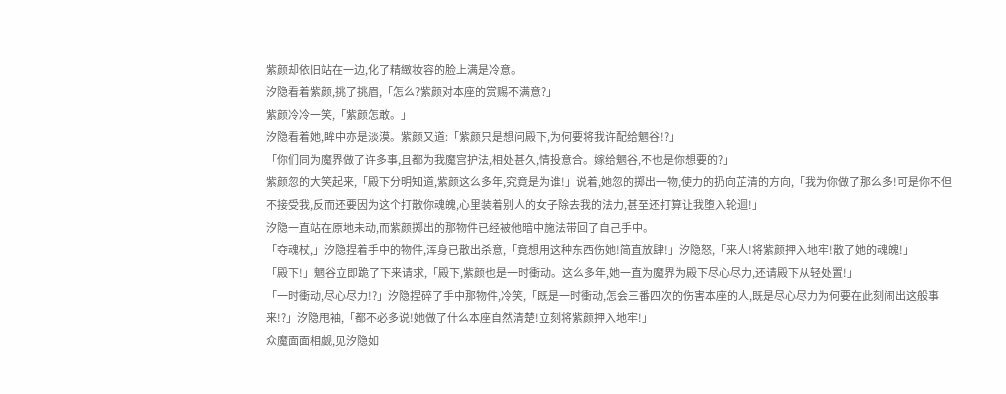紫颜却依旧站在一边,化了精緻妆容的脸上满是冷意。
汐隐看着紫颜,挑了挑眉,「怎么?紫颜对本座的赏赐不满意?」
紫颜冷冷一笑,「紫颜怎敢。」
汐隐看着她,眸中亦是淡漠。紫颜又道:「紫颜只是想问殿下,为何要将我许配给魍谷!?」
「你们同为魔界做了许多事,且都为我魔宫护法,相处甚久,情投意合。嫁给魍谷,不也是你想要的?」
紫颜忽的大笑起来,「殿下分明知道,紫颜这么多年,究竟是为谁!」说着,她忽的掷出一物,使力的扔向芷清的方向,「我为你做了那么多!可是你不但不接受我,反而还要因为这个打散你魂魄,心里装着别人的女子除去我的法力,甚至还打算让我堕入轮迴!」
汐隐一直站在原地未动,而紫颜掷出的那物件已经被他暗中施法带回了自己手中。
「夺魂杖,」汐隐捏着手中的物件,浑身已散出杀意,「竟想用这种东西伤她!简直放肆!」汐隐怒,「来人!将紫颜押入地牢!散了她的魂魄!」
「殿下!」魍谷立即跪了下来请求,「殿下,紫颜也是一时衝动。这么多年,她一直为魔界为殿下尽心尽力,还请殿下从轻处置!」
「一时衝动,尽心尽力!?」汐隐捏碎了手中那物件,冷笑,「既是一时衝动,怎会三番四次的伤害本座的人,既是尽心尽力为何要在此刻闹出这般事来!?」汐隐甩袖,「都不必多说!她做了什么本座自然清楚!立刻将紫颜押入地牢!」
众魔面面相觑,见汐隐如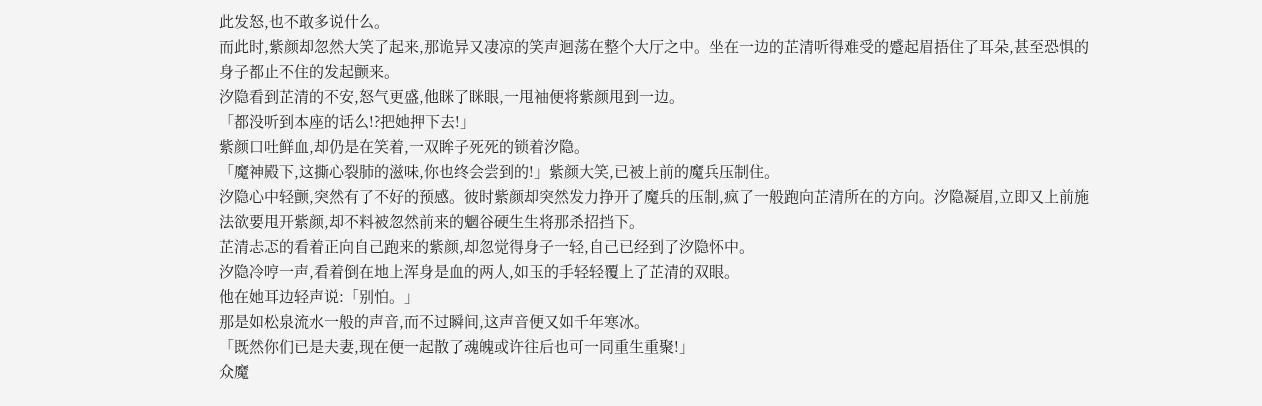此发怒,也不敢多说什么。
而此时,紫颜却忽然大笑了起来,那诡异又凄凉的笑声迴荡在整个大厅之中。坐在一边的芷清听得难受的蹙起眉捂住了耳朵,甚至恐惧的身子都止不住的发起颤来。
汐隐看到芷清的不安,怒气更盛,他眯了眯眼,一甩袖便将紫颜甩到一边。
「都没听到本座的话么!?把她押下去!」
紫颜口吐鲜血,却仍是在笑着,一双眸子死死的锁着汐隐。
「魔神殿下,这撕心裂肺的滋味,你也终会尝到的!」紫颜大笑,已被上前的魔兵压制住。
汐隐心中轻颤,突然有了不好的预感。彼时紫颜却突然发力挣开了魔兵的压制,疯了一般跑向芷清所在的方向。汐隐凝眉,立即又上前施法欲要甩开紫颜,却不料被忽然前来的魍谷硬生生将那杀招挡下。
芷清忐忑的看着正向自己跑来的紫颜,却忽觉得身子一轻,自己已经到了汐隐怀中。
汐隐冷哼一声,看着倒在地上浑身是血的两人,如玉的手轻轻覆上了芷清的双眼。
他在她耳边轻声说:「别怕。」
那是如松泉流水一般的声音,而不过瞬间,这声音便又如千年寒冰。
「既然你们已是夫妻,现在便一起散了魂魄或许往后也可一同重生重聚!」
众魔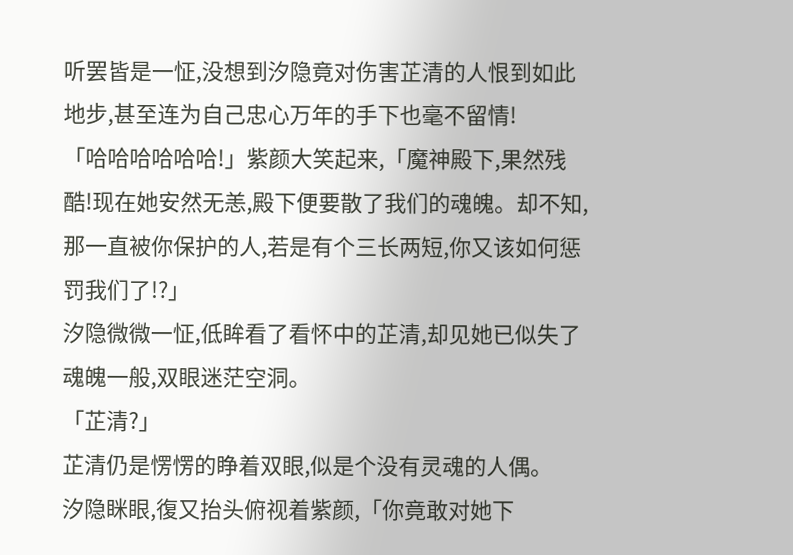听罢皆是一怔,没想到汐隐竟对伤害芷清的人恨到如此地步,甚至连为自己忠心万年的手下也毫不留情!
「哈哈哈哈哈哈!」紫颜大笑起来,「魔神殿下,果然残酷!现在她安然无恙,殿下便要散了我们的魂魄。却不知,那一直被你保护的人,若是有个三长两短,你又该如何惩罚我们了!?」
汐隐微微一怔,低眸看了看怀中的芷清,却见她已似失了魂魄一般,双眼迷茫空洞。
「芷清?」
芷清仍是愣愣的睁着双眼,似是个没有灵魂的人偶。
汐隐眯眼,復又抬头俯视着紫颜,「你竟敢对她下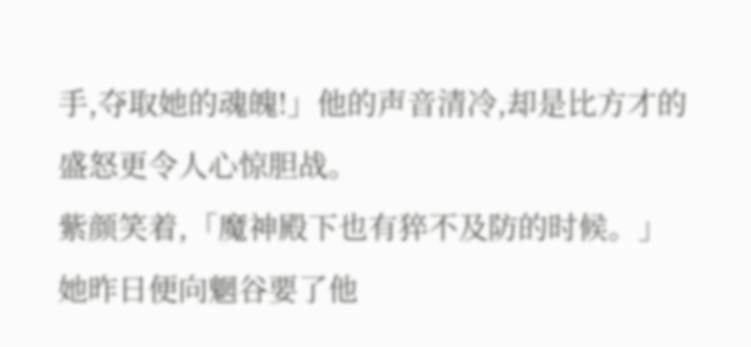手,夺取她的魂魄!」他的声音清冷,却是比方才的盛怒更令人心惊胆战。
紫颜笑着,「魔神殿下也有猝不及防的时候。」
她昨日便向魍谷要了他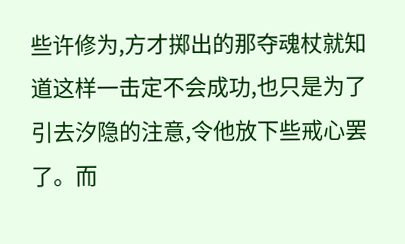些许修为,方才掷出的那夺魂杖就知道这样一击定不会成功,也只是为了引去汐隐的注意,令他放下些戒心罢了。而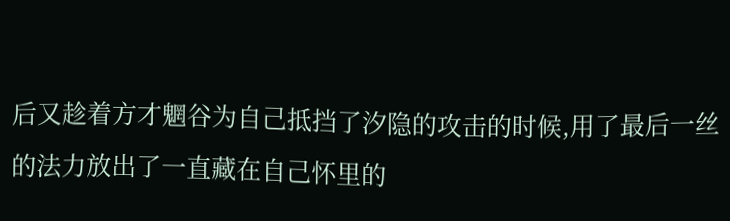后又趁着方才魍谷为自己抵挡了汐隐的攻击的时候,用了最后一丝的法力放出了一直藏在自己怀里的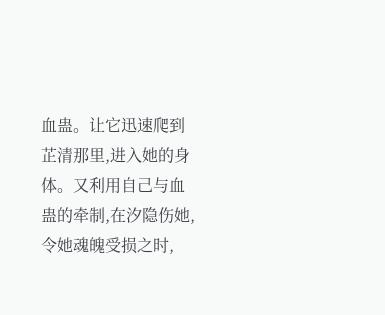血蛊。让它迅速爬到芷清那里,进入她的身体。又利用自己与血蛊的牵制,在汐隐伤她,令她魂魄受损之时,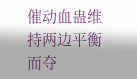催动血蛊维持两边平衡而夺